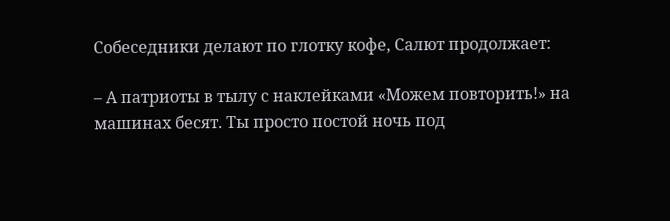Собеседники делают по глотку кофе, Салют продолжает:

– А патриоты в тылу с наклейками «Можем повторить!» на машинах бесят. Ты просто постой ночь под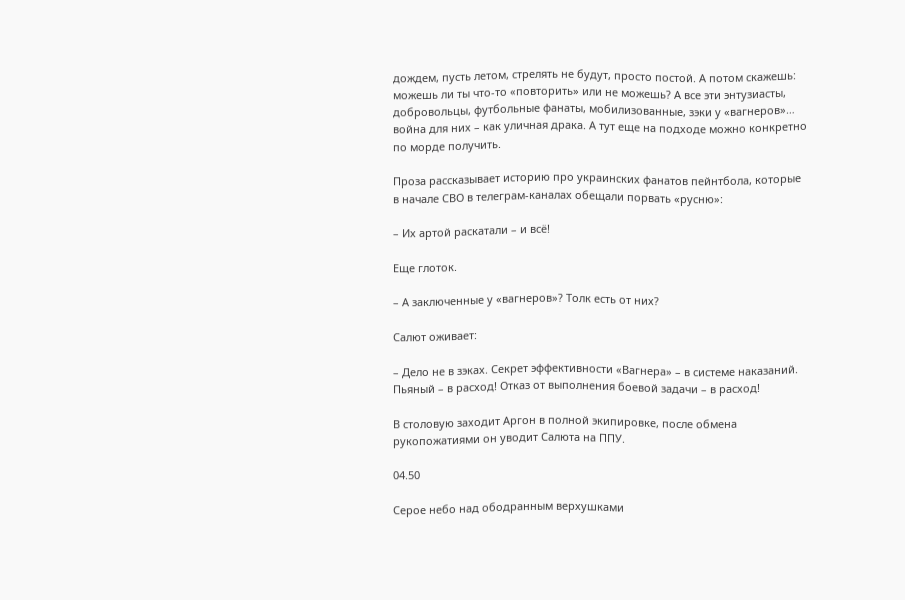дождем, пусть летом, стрелять не будут, просто постой. А потом скажешь: можешь ли ты что-то «повторить» или не можешь? А все эти энтузиасты, добровольцы, футбольные фанаты, мобилизованные, зэки у «вагнеров»… война для них – как уличная драка. А тут еще на подходе можно конкретно по морде получить.

Проза рассказывает историю про украинских фанатов пейнтбола, которые в начале СВО в телеграм-каналах обещали порвать «русню»:

– Их артой раскатали – и всё!

Еще глоток.

– А заключенные у «вагнеров»? Толк есть от них?

Салют оживает:

– Дело не в зэках. Секрет эффективности «Вагнера» – в системе наказаний. Пьяный – в расход! Отказ от выполнения боевой задачи – в расход!

В столовую заходит Аргон в полной экипировке, после обмена рукопожатиями он уводит Салюта на ППУ.

04.50

Серое небо над ободранным верхушками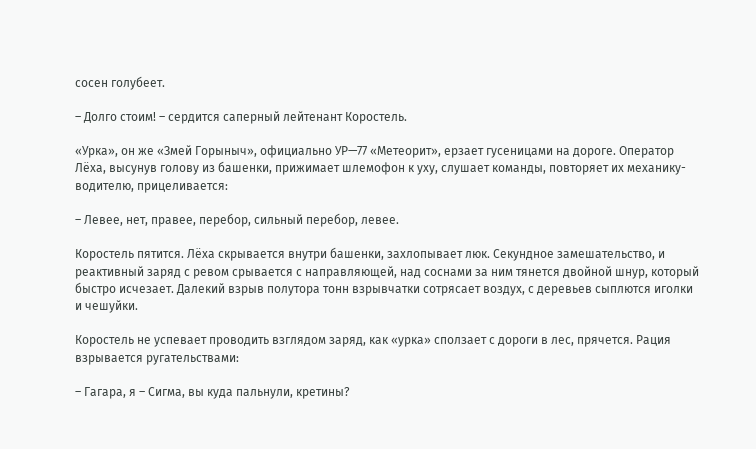сосен голубеет.

– Долго стоим! – сердится саперный лейтенант Коростель.

«Урка», он же «Змей Горыныч», официально УР—77 «Метеорит», ерзает гусеницами на дороге. Оператор Лёха, высунув голову из башенки, прижимает шлемофон к уху, слушает команды, повторяет их механику-водителю, прицеливается:

– Левее, нет, правее, перебор, сильный перебор, левее.

Коростель пятится. Лёха скрывается внутри башенки, захлопывает люк. Секундное замешательство, и реактивный заряд с ревом срывается с направляющей, над соснами за ним тянется двойной шнур, который быстро исчезает. Далекий взрыв полутора тонн взрывчатки сотрясает воздух, с деревьев сыплются иголки и чешуйки.

Коростель не успевает проводить взглядом заряд, как «урка» сползает с дороги в лес, прячется. Рация взрывается ругательствами:

– Гагара, я – Сигма, вы куда пальнули, кретины?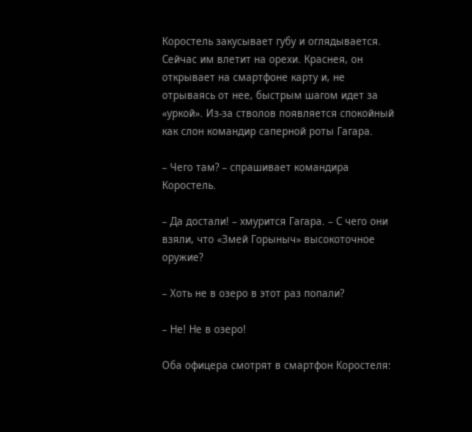Коростель закусывает губу и оглядывается. Сейчас им влетит на орехи. Краснея, он открывает на смартфоне карту и, не отрываясь от нее, быстрым шагом идет за «уркой». Из-за стволов появляется спокойный как слон командир саперной роты Гагара.

– Чего там? – спрашивает командира Коростель.

– Да достали! – хмурится Гагара. – С чего они взяли, что «Змей Горыныч» высокоточное оружие?

– Хоть не в озеро в этот раз попали?

– Не! Не в озеро!

Оба офицера смотрят в смартфон Коростеля: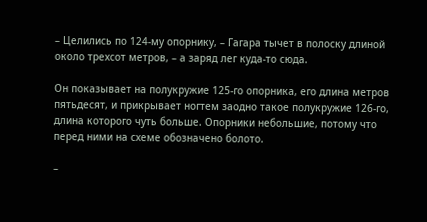– Целились по 124-му опорнику, – Гагара тычет в полоску длиной около трехсот метров, – а заряд лег куда-то сюда.

Он показывает на полукружие 125-го опорника, его длина метров пятьдесят, и прикрывает ногтем заодно такое полукружие 126-го, длина которого чуть больше. Опорники небольшие, потому что перед ними на схеме обозначено болото.

–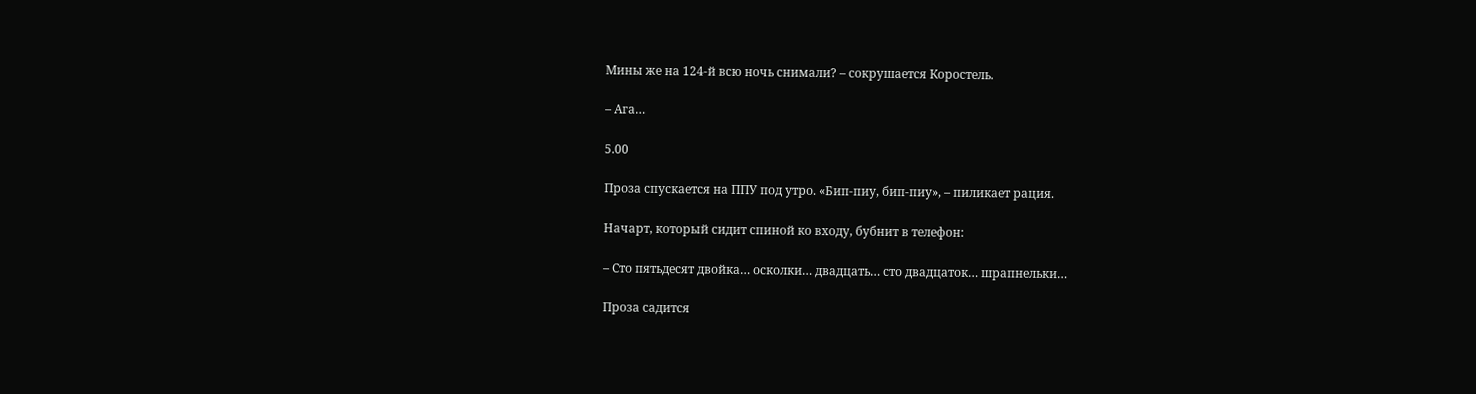Мины же на 124-й всю ночь снимали? – сокрушается Коростель.

– Ага…

5.00

Проза спускается на ППУ под утро. «Бип-пиу, бип-пиу», – пиликает рация.

Начарт, который сидит спиной ко входу, бубнит в телефон:

– Сто пятьдесят двойка… осколки… двадцать… сто двадцаток… шрапнельки…

Проза садится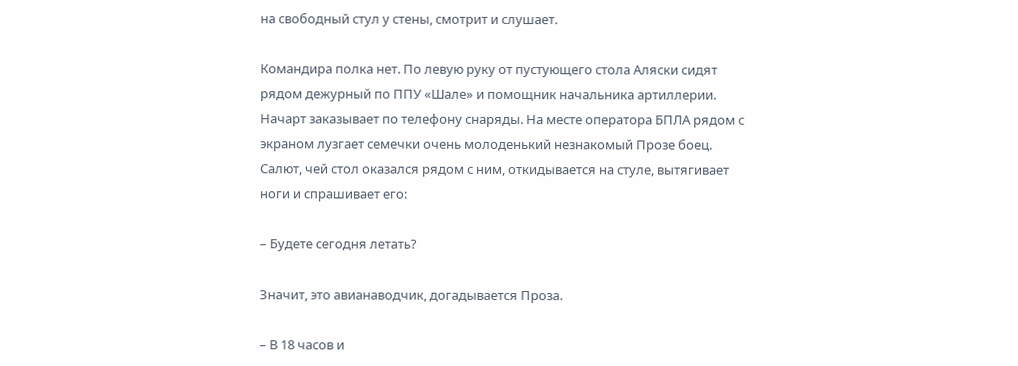на свободный стул у стены, смотрит и слушает.

Командира полка нет. По левую руку от пустующего стола Аляски сидят рядом дежурный по ППУ «Шале» и помощник начальника артиллерии. Начарт заказывает по телефону снаряды. На месте оператора БПЛА рядом с экраном лузгает семечки очень молоденький незнакомый Прозе боец. Салют, чей стол оказался рядом с ним, откидывается на стуле, вытягивает ноги и спрашивает его:

– Будете сегодня летать?

Значит, это авианаводчик, догадывается Проза.

– В 18 часов и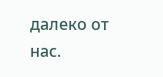далеко от нас.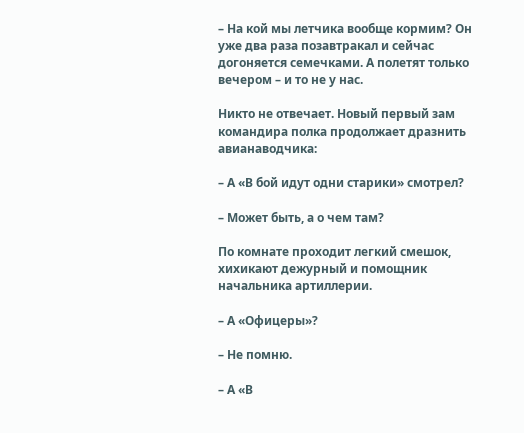– На кой мы летчика вообще кормим? Он уже два раза позавтракал и сейчас догоняется семечками. А полетят только вечером – и то не у нас.

Никто не отвечает. Новый первый зам командира полка продолжает дразнить авианаводчика:

– А «В бой идут одни старики» смотрел?

– Может быть, а о чем там?

По комнате проходит легкий смешок, хихикают дежурный и помощник начальника артиллерии.

– А «Офицеры»?

– Не помню.

– А «В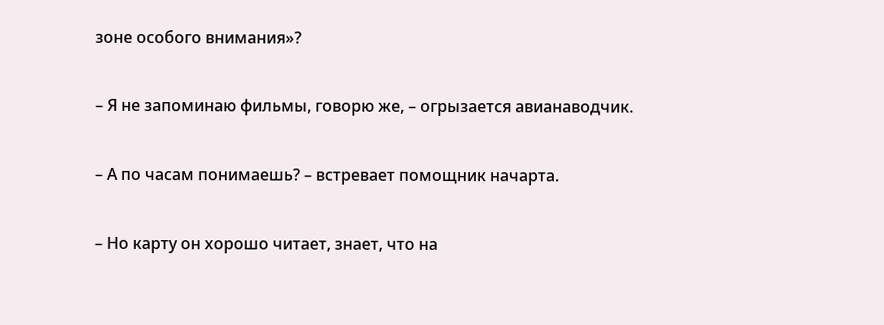зоне особого внимания»?

– Я не запоминаю фильмы, говорю же, – огрызается авианаводчик.

– А по часам понимаешь? – встревает помощник начарта.

– Но карту он хорошо читает, знает, что на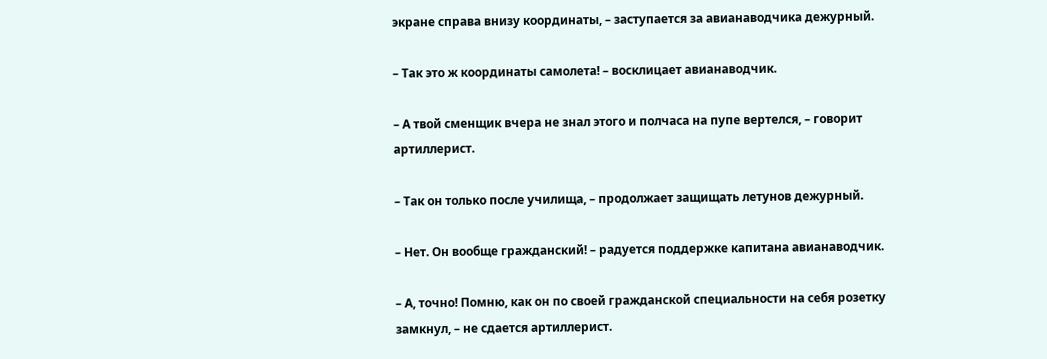экране справа внизу координаты, – заступается за авианаводчика дежурный.

– Так это ж координаты самолета! – восклицает авианаводчик.

– А твой сменщик вчера не знал этого и полчаса на пупе вертелся, – говорит артиллерист.

– Так он только после училища, – продолжает защищать летунов дежурный.

– Нет. Он вообще гражданский! – радуется поддержке капитана авианаводчик.

– А, точно! Помню, как он по своей гражданской специальности на себя розетку замкнул, – не сдается артиллерист.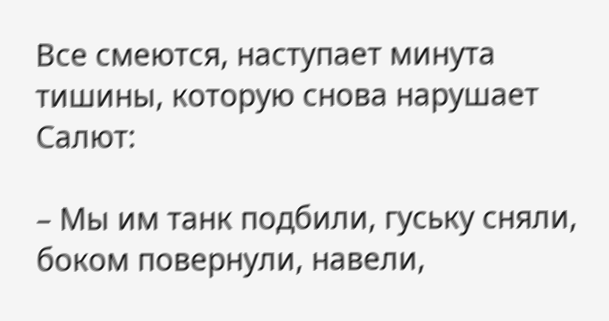Все смеются, наступает минута тишины, которую снова нарушает Салют:

– Мы им танк подбили, гуську сняли, боком повернули, навели,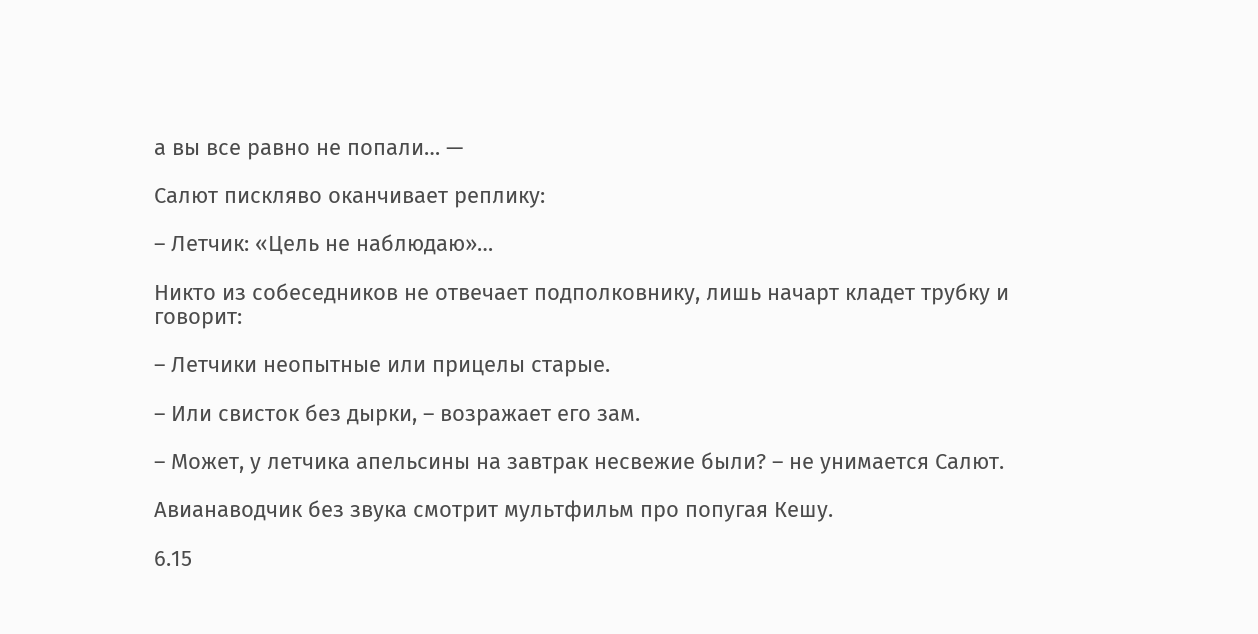а вы все равно не попали… —

Салют пискляво оканчивает реплику:

– Летчик: «Цель не наблюдаю»…

Никто из собеседников не отвечает подполковнику, лишь начарт кладет трубку и говорит:

– Летчики неопытные или прицелы старые.

– Или свисток без дырки, – возражает его зам.

– Может, у летчика апельсины на завтрак несвежие были? – не унимается Салют.

Авианаводчик без звука смотрит мультфильм про попугая Кешу.

6.15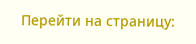Перейти на страницу: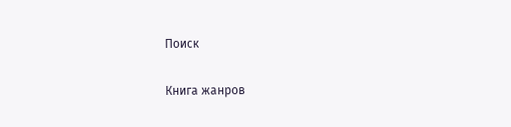Поиск

Книга жанров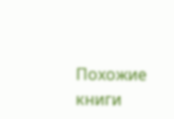Похожие книги